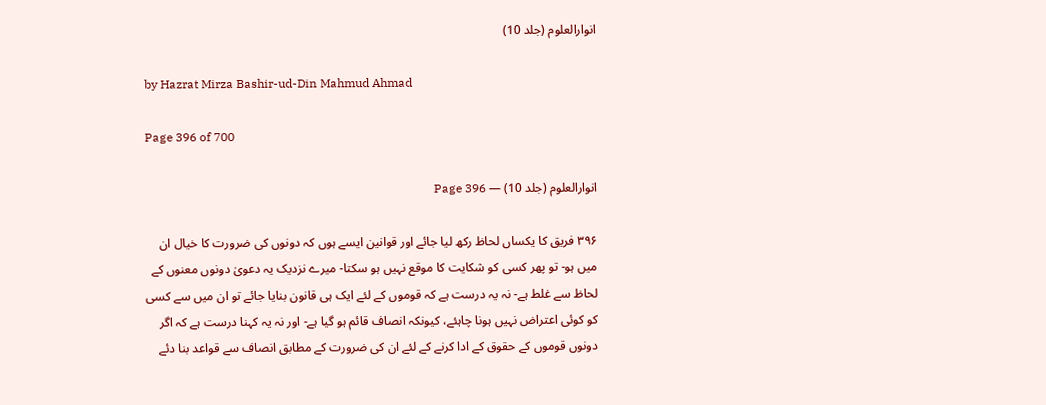انوارالعلوم (جلد 10)

by Hazrat Mirza Bashir-ud-Din Mahmud Ahmad

Page 396 of 700

انوارالعلوم (جلد 10) — Page 396

۳۹۶ فریق کا یکساں لحاظ رکھ لیا جائے اور قوانین ایسے ہوں کہ دونوں کی ضرورت کا خیال ان میں ہو- تو پھر کسی کو شکایت کا موقع نہیں ہو سکتا- میرے نزدیک یہ دعویٰ دونوں معنوں کے لحاظ سے غلط ہے- نہ یہ درست ہے کہ قوموں کے لئے ایک ہی قانون بنایا جائے تو ان میں سے کسی کو کوئی اعتراض نہیں ہونا چاہئے، کیونکہ انصاف قائم ہو گیا ہے- اور نہ یہ کہنا درست ہے کہ اگر دونوں قوموں کے حقوق کے ادا کرنے کے لئے ان کی ضرورت کے مطابق انصاف سے قواعد بنا دئے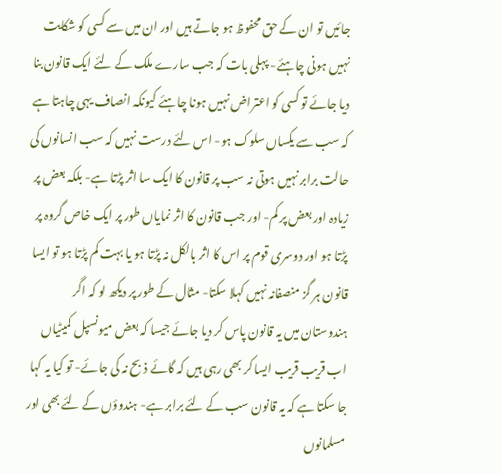جائیں تو ان کے حق محفوظ ہو جاتے ہیں اور ان میں سے کسی کو شکایت نہیں ہونی چاہئے- پہلی بات کہ جب سارے ملک کے لئے ایک قانون بنا دیا جائے تو کسی کو اعتراض نہیں ہونا چاہئے کیونکہ انصاف یہی چاہتا ہے کہ سب سے یکساں سلوک ہو- اس لئے درست نہیں کہ سب انسانوں کی حالت برابر نہیں ہوتی نہ سب پر قانون کا ایک سا اثر پڑتا ہے- بلکہ بعض پر زیادہ اور بعض پر کم- اور جب قانون کا اثر نمایاں طور پر ایک خاص گروہ پر پڑتا ہو اور دوسری قوم پر اس کا اثر بالکل نہ پڑتا ہو یا بہت کم پڑتا ہو تو ایسا قانون ہر گز منصفانہ نہیں کہلا سکتا- مثال کے طور پر دیکھ لو کہ اگر ہندوستان میں یہ قانون پاس کر دیا جائے جیسا کہ بعض میونسپل کمیٹیاں اب قریب قریب ایسا کر بھی رہی ہیں کہ گائے ذبح نہ کی جائے- تو کیا یہ کہا جا سکتا ہے کہ یہ قانون سب کے لئے برابر ہے- ہندوؤں کے لئے بھی اور مسلمانوں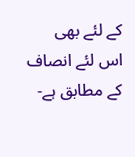کے لئے بھی اس لئے انصاف کے مطابق ہے-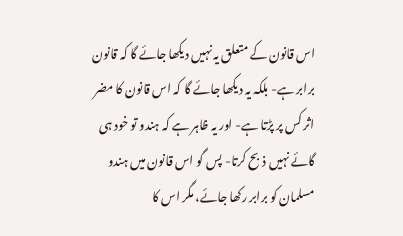اس قانون کے متعلق یہ نہیں دیکھا جائے گا کہ قانون برابر ہے- بلکہ یہ دیکھا جائے گا کہ اس قانون کا مضر اثر کس پر پڑتا ہے- اور یہ ظاہر ہے کہ ہندو تو خود ہی گائے نہیں ذبح کرتا- پس گو اس قانون میں ہندو مسلمان کو برابر رکھا جائے، مگر اس کا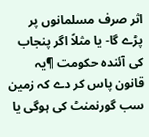اثر صرف مسلمانوں پر پڑے گا- یا مثلاً اگر پنجاب کی آئندہ حکومت ¶یہ قانون پاس کر دے کہ زمین سب گورنمنٹ کی ہوگی یا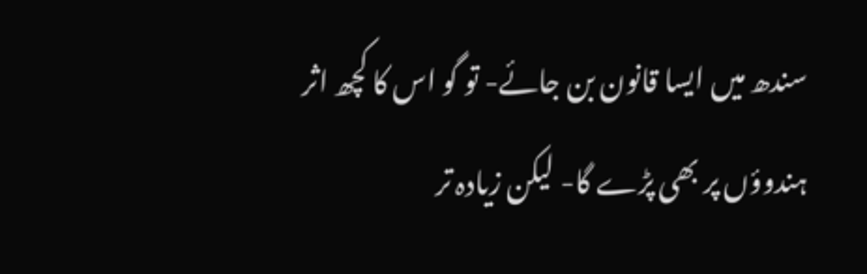سندھ میں ایسا قانون بن جائے- تو گو اس کا کچھ اثر ہندوؤں پر بھی پڑے گا- لیکن زیادہ تر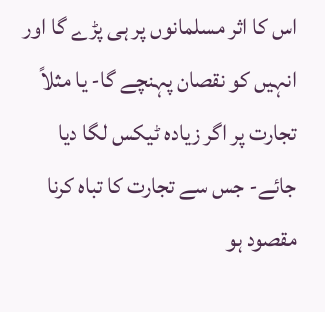اس کا اثر مسلمانوں پر ہی پڑے گا اور انہیں کو نقصان پہنچے گا- یا مثلاً تجارت پر اگر زیادہ ٹیکس لگا دیا جائے- جس سے تجارت کا تباہ کرنا مقصود ہو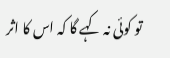تو کوئی نہ کہے گا کہ اس کا اثر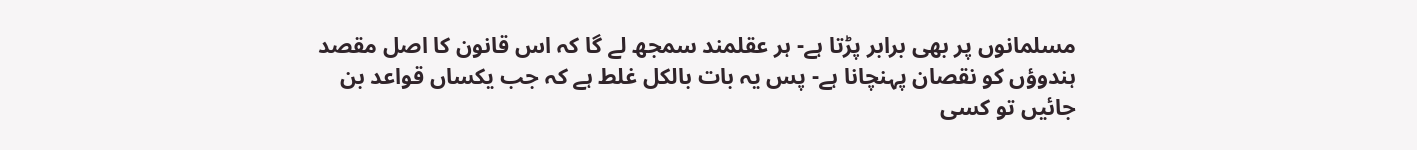مسلمانوں پر بھی برابر پڑتا ہے- ہر عقلمند سمجھ لے گا کہ اس قانون کا اصل مقصد ہندوؤں کو نقصان پہنچانا ہے- پس یہ بات بالکل غلط ہے کہ جب یکساں قواعد بن جائیں تو کسی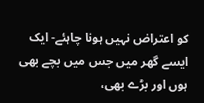کو اعتراض نہیں ہونا چاہئے- ایک ایسے گھر میں جس میں بچے بھی ہوں اور بڑے بھی،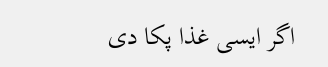اگر ایسی غذا پکا دی